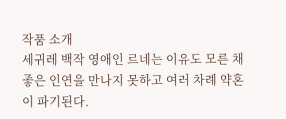작품 소개
세귀레 백작 영애인 르네는 이유도 모른 채
좋은 인연을 만나지 못하고 여러 차례 약혼이 파기된다.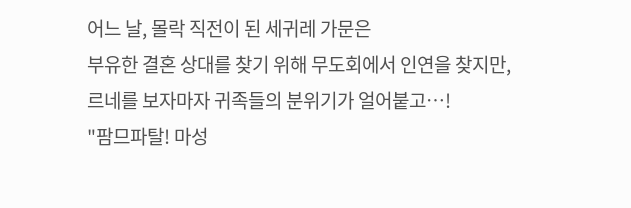어느 날, 몰락 직전이 된 세귀레 가문은
부유한 결혼 상대를 찾기 위해 무도회에서 인연을 찾지만,
르네를 보자마자 귀족들의 분위기가 얼어붙고…!
"팜므파탈! 마성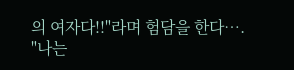의 여자다!!"라며 험담을 한다….
"나는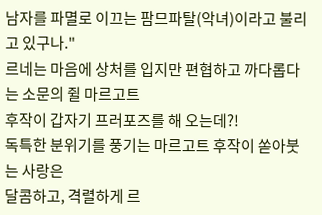남자를 파멸로 이끄는 팜므파탈(악녀)이라고 불리고 있구나."
르네는 마음에 상처를 입지만 편협하고 까다롭다는 소문의 쥘 마르고트
후작이 갑자기 프러포즈를 해 오는데?!
독특한 분위기를 풍기는 마르고트 후작이 쏟아붓는 사랑은
달콤하고, 격렬하게 르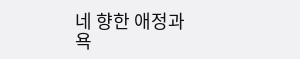네 향한 애정과 욕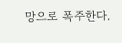망으로 폭주한다.